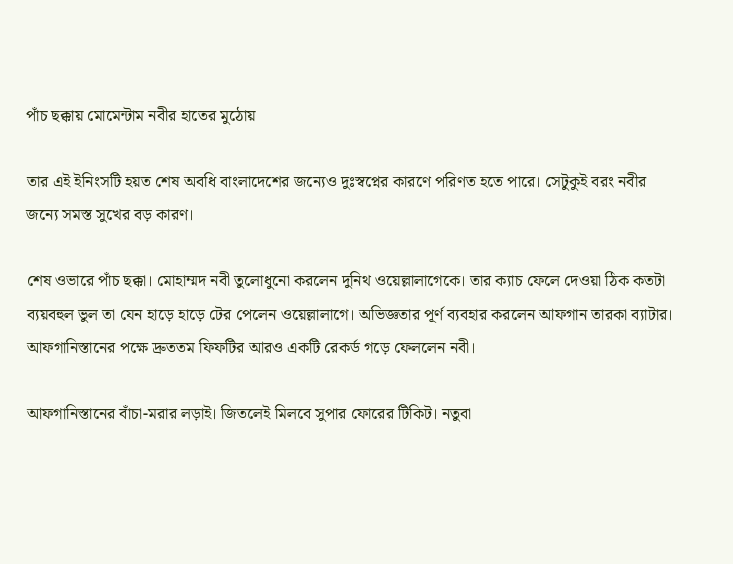পাঁচ ছক্কায় মোমেন্টাম নবীর হাতের মুঠোয়

তার এই ইনিংসটি হয়ত শেষ অবধি বাংলাদেশের জন্যেও দুঃস্বপ্নের কারণে পরিণত হতে পারে। সেটুকুই বরং নবীর জন্যে সমস্ত সুখের বড় কারণ।

শেষ ওভারে পাঁচ ছক্কা। মোহাম্মদ নবী তুলোধুনো করলেন দুনিথ ওয়েল্লালাগেকে। তার ক্যাচ ফেলে দেওয়া ঠিক কতটা ব্যয়বহুল ভুল তা যেন হাড়ে হাড়ে টের পেলেন ওয়েল্লালাগে। অভিজ্ঞতার পূর্ণ ব্যবহার করলেন আফগান তারকা ব্যাটার। আফগানিস্তানের পক্ষে দ্রুততম ফিফটির আরও একটি রেকর্ড গড়ে ফেললেন নবী।

আফগানিস্তানের বাঁচা-মরার লড়াই। জিতলেই মিলবে সুপার ফোরের টিকিট। নতুবা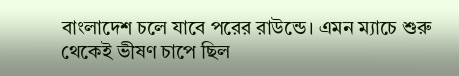বাংলাদেশ চলে যাবে পরের রাউন্ডে। এমন ম্যাচে শুরু থেকেই ভীষণ চাপে ছিল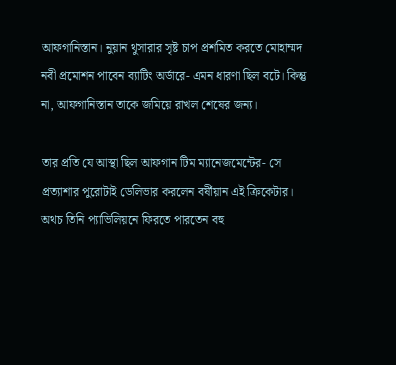আফগানিস্তান। নুয়ান থুসারার সৃষ্ট চাপ প্রশমিত করতে মোহাম্মদ নবী প্রমোশন পাবেন ব্যাটিং অর্ডারে- এমন ধারণা ছিল বটে। কিন্তু না, আফগানিস্তান তাকে জমিয়ে রাখল শেষের জন্য।

তার প্রতি যে আস্থা ছিল আফগান টিম ম্যানেজমেন্টের- সে প্রত্যাশার পুরোটাই ডেলিভার করলেন বর্ষীয়ান এই ক্রিকেটার। অথচ তিনি প্যাভিলিয়নে ফিরতে পারতেন বহু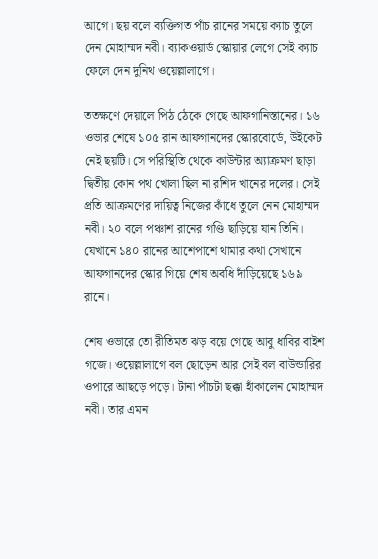আগে। ছয় বলে ব্যক্তিগত পাঁচ রানের সময়ে ক্যাচ তুলে দেন মোহাম্মদ নবী। ব্যাকওয়ার্ড স্কোয়ার লেগে সেই ক্যাচ ফেলে দেন দুনিথ ওয়েল্লালাগে।

ততক্ষণে দেয়ালে পিঠ ঠেকে গেছে আফগানিস্তানের। ১৬ ওভার শেষে ১০৫ রান আফগানদের স্কোরবোর্ডে, উইকেট নেই ছয়টি। সে পরিস্থিতি থেকে কাউন্টার অ্যাক্রমণ ছাড়া দ্বিতীয় কোন পথ খোলা ছিল না রশিদ খানের দলের। সেই প্রতি আক্রমণের দায়িত্ব নিজের কাঁধে তুলে নেন মোহাম্মদ নবী। ২০ বলে পঞ্চাশ রানের গণ্ডি ছাড়িয়ে যান তিনি। যেখানে ১৪০ রানের আশেপাশে থামার কথা সেখানে আফগানদের স্কোর গিয়ে শেষ অবধি দাঁড়িয়েছে ১৬৯ রানে।

শেষ ওভারে তো রীতিমত ঝড় বয়ে গেছে আবু ধাবির বাইশ গজে। ওয়েল্লালাগে বল ছোড়েন আর সেই বল বাউন্ডারির ওপারে আছড়ে পড়ে। টানা পাঁচটা ছক্কা হাঁকালেন মোহাম্মদ নবী। তার এমন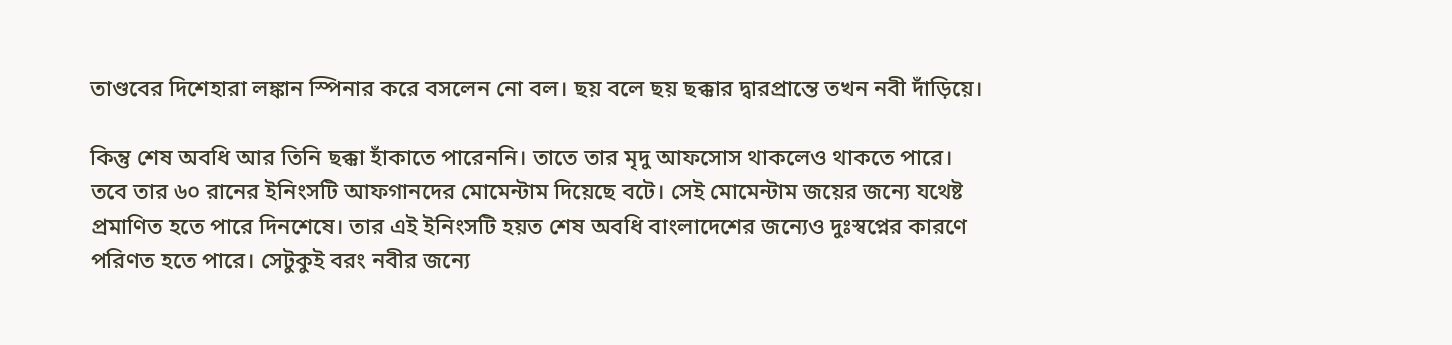তাণ্ডবের দিশেহারা লঙ্কান স্পিনার করে বসলেন নো বল। ছয় বলে ছয় ছক্কার দ্বারপ্রান্তে তখন নবী দাঁড়িয়ে।

কিন্তু শেষ অবধি আর তিনি ছক্কা হাঁকাতে পারেননি। তাতে তার মৃদু আফসোস থাকলেও থাকতে পারে। তবে তার ৬০ রানের ইনিংসটি আফগানদের মোমেন্টাম দিয়েছে বটে। সেই মোমেন্টাম জয়ের জন্যে যথেষ্ট প্রমাণিত হতে পারে দিনশেষে। তার এই ইনিংসটি হয়ত শেষ অবধি বাংলাদেশের জন্যেও দুঃস্বপ্নের কারণে পরিণত হতে পারে। সেটুকুই বরং নবীর জন্যে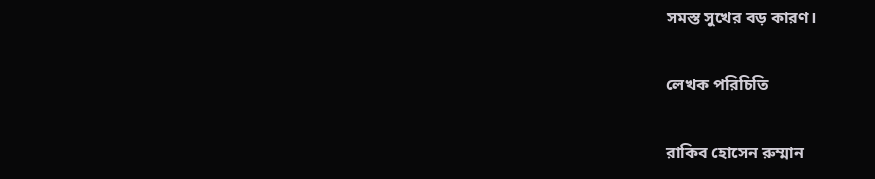সমস্ত সুখের বড় কারণ।

লেখক পরিচিতি

রাকিব হোসেন রুম্মান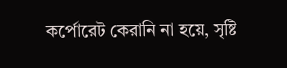কর্পোরেট কেরানি না হয়ে, সৃষ্টি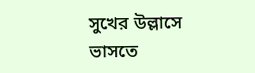সুখের উল্লাসে ভাসতে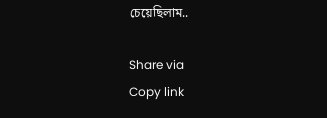চেয়েছিলাম..

Share via
Copy link